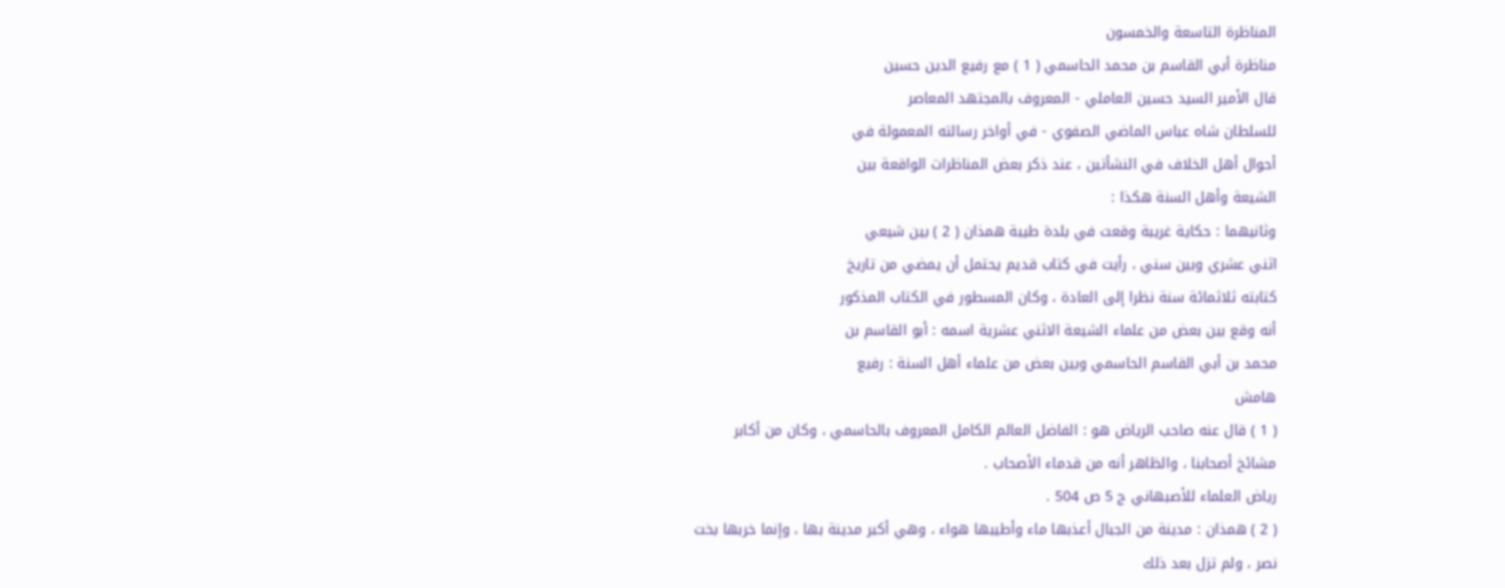المناظرة التاسعة والخمسون
مناظرة أبي القاسم بن محمد الحاسمي ( 1 ) مع رفيع الدين حسين
قال الأمير السيد حسين العاملي - المعروف بالمجتهد المعاصر
للسلطان شاه عباس الماضي الصفوي - في أواخر رسالته المعمولة في
أحوال أهل الخلاف في النشأتين ، عند ذكر بعض المناظرات الواقعة بين
الشيعة وأهل السنة هكذا :
وثانيهما : حكاية غريبة وقعت في بلدة طيبة همذان ( 2 ) بين شيعي
اثني عشري وبين سني ، رأيت في كتاب قديم يحتمل أن يمضي من تاريخ
كتابته ثلاثمائة سنة نظرا إلى العادة ، وكان المسطور في الكتاب المذكور
أنه وقع بين بعض من علماء الشيعة الاثني عشرية اسمه : أبو القاسم بن
محمد بن أبي القاسم الحاسمي وبين بعض من علماء أهل السنة : رفيع
هامش
( 1 ) قال عنه صاحب الرياض هو : الفاضل العالم الكامل المعروف بالحاسمي ، وكان من أكابر
مشائخ أصحابنا ، والظاهر أنه من قدماء الأصحاب .
رياض العلماء للأصبهاني ج 5 ص 504 .
( 2 ) همذان : مدينة من الجبال أعذبها ماء وأطيبها هواء ، وهي أكبر مدينة بها ، وإنما خربها بخت
نصر ، ولم تزل بعد ذلك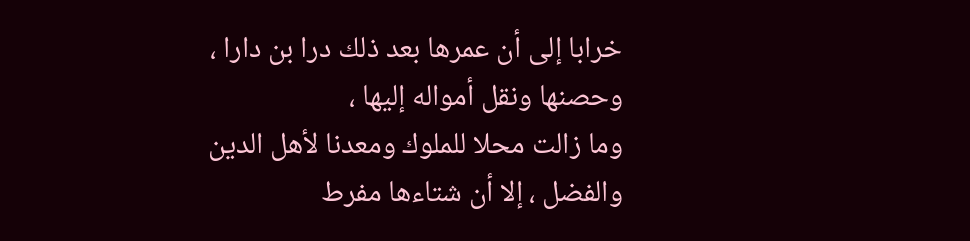خرابا إلى أن عمرها بعد ذلك درا بن دارا ، وحصنها ونقل أمواله إليها ،
وما زالت محلا للملوك ومعدنا لأهل الدين والفضل ، إلا أن شتاءها مفرط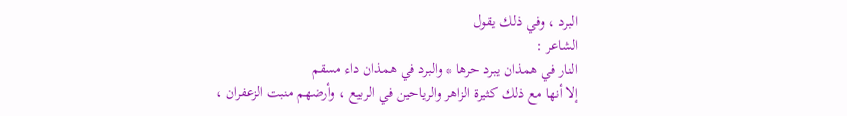البرد ، وفي ذلك يقول
الشاعر :
النار في همذان يبرد حرها * والبرد في همذان داء مسقم
إلا أنها مع ذلك كثيرة الزاهر والرياحين في الربيع ، وأرضهم منبت الزعفران ،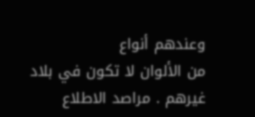وعندهم أنواع
من الألوان لا تكون في بلاد غيرهم . مراصد الاطلاع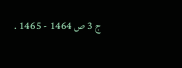ج 3 ص 1464 - 1465 .